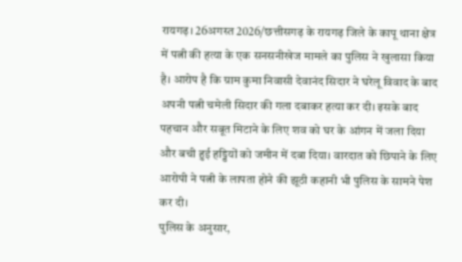रायगढ़। 26अगस्त 2026/छत्तीसगढ़ के रायगढ़ जिले के कापू थाना क्षेत्र में पत्नी की हत्या के एक सनसनीखेज मामले का पुलिस ने खुलासा किया है। आरोप है कि ग्राम कुमा निवासी देवानंद सिदार ने घरेलू विवाद के बाद अपनी पत्नी चमेली सिदार की गला दबाकर हत्या कर दी। इसके बाद पहचान और सबूत मिटाने के लिए शव को घर के आंगन में जला दिया और बची हुई हड्डियों को जमीन में दबा दिया। वारदात को छिपाने के लिए आरोपी ने पत्नी के लापता होने की झूठी कहानी भी पुलिस के सामने पेश कर दी।
पुलिस के अनुसार,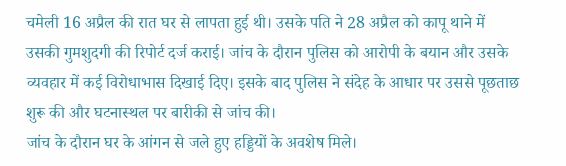चमेली 16 अप्रैल की रात घर से लापता हुई थी। उसके पति ने 28 अप्रैल को कापू थाने में उसकी गुमशुदगी की रिपोर्ट दर्ज कराई। जांच के दौरान पुलिस को आरोपी के बयान और उसके व्यवहार में कई विरोधाभास दिखाई दिए। इसके बाद पुलिस ने संदेह के आधार पर उससे पूछताछ शुरू की और घटनास्थल पर बारीकी से जांच की।
जांच के दौरान घर के आंगन से जले हुए हड्डियों के अवशेष मिले।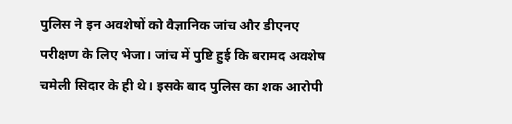पुलिस ने इन अवशेषों को वैज्ञानिक जांच और डीएनए परीक्षण के लिए भेजा। जांच में पुष्टि हुई कि बरामद अवशेष चमेली सिदार के ही थे। इसके बाद पुलिस का शक आरोपी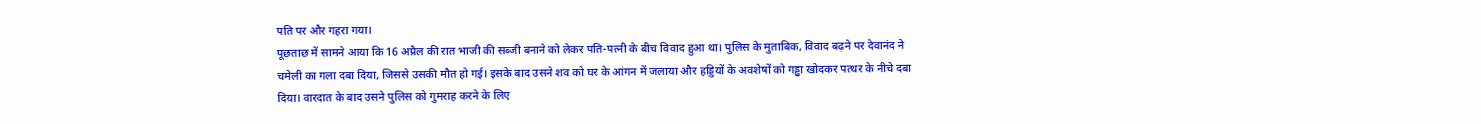पति पर और गहरा गया।
पूछताछ में सामने आया कि 16 अप्रैल की रात भाजी की सब्जी बनाने को लेकर पति-पत्नी के बीच विवाद हुआ था। पुलिस के मुताबिक, विवाद बढ़ने पर देवानंद ने चमेली का गला दबा दिया, जिससे उसकी मौत हो गई। इसके बाद उसने शव को घर के आंगन में जलाया और हड्डियों के अवशेषों को गड्ढा खोदकर पत्थर के नीचे दबा दिया। वारदात के बाद उसने पुलिस को गुमराह करने के लिए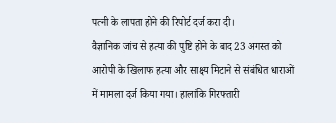पत्नी के लापता होने की रिपोर्ट दर्ज करा दी।
वैज्ञानिक जांच से हत्या की पुष्टि होने के बाद 23 अगस्त को आरोपी के खिलाफ हत्या और साक्ष्य मिटाने से संबंधित धाराओं में मामला दर्ज किया गया। हालांकि गिरफ्तारी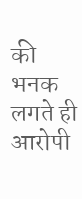की भनक लगते ही आरोपी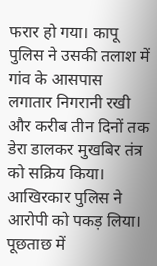फरार हो गया। कापू पुलिस ने उसकी तलाश में गांव के आसपास लगातार निगरानी रखी और करीब तीन दिनों तक डेरा डालकर मुखबिर तंत्र को सक्रिय किया। आखिरकार पुलिस ने आरोपी को पकड़ लिया।
पूछताछ में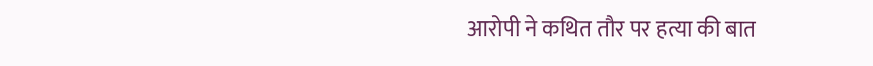आरोपी ने कथित तौर पर हत्या की बात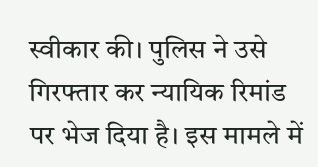स्वीकार की। पुलिस ने उसे गिरफ्तार कर न्यायिक रिमांड पर भेज दिया है। इस मामले में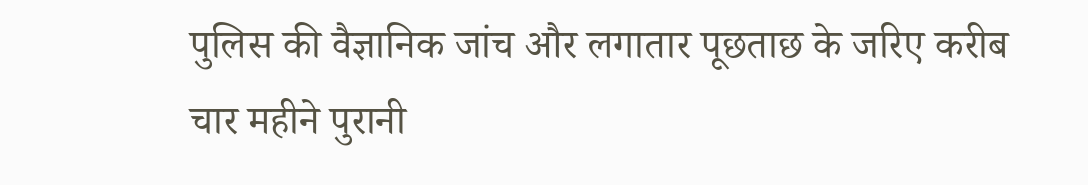पुलिस की वैज्ञानिक जांच और लगातार पूछताछ के जरिए करीब चार महीने पुरानी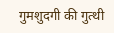गुमशुदगी की गुत्थी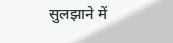सुलझाने में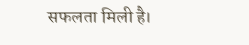सफलता मिली है।